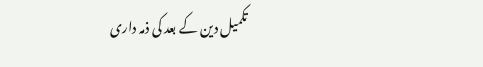تکمیل دین کے بعد کی ذمہ داری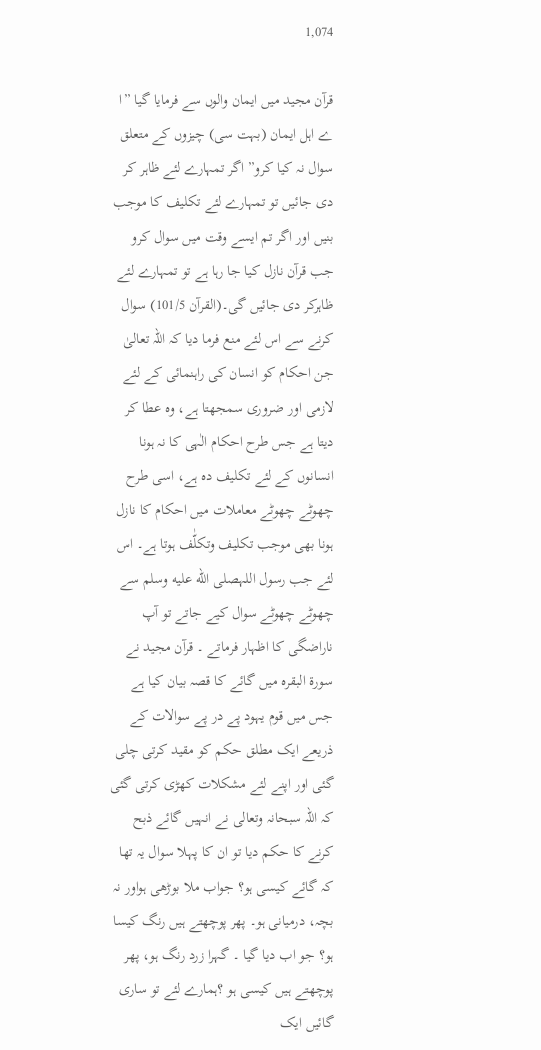1,074

قرآن مجید میں ایمان والوں سے فرمایا گیا ”ا ے اہل ایمان (بہت سی) چیزوں کے متعلق سوال نہ کیا کرو” اگر تمہارے لئے ظاہر کر دی جائیں تو تمہارے لئے تکلیف کا موجب بنیں اور اگر تم ایسے وقت میں سوال کرو جب قرآن نازل کیا جا رہا ہے تو تمہارے لئے ظاہرکر دی جائیں گی۔(القرآن 101/5) سوال کرنے سے اس لئے منع فرما دیا کہ اللہ تعالیٰ جن احکام کو انسان کی راہنمائی کے لئے لازمی اور ضروری سمجھتا ہے، وہ عطا کر دیتا ہے جس طرح احکام الٰہی کا نہ ہونا انسانوں کے لئے تکلیف دہ ہے، اسی طرح چھوٹے چھوٹے معاملات میں احکام کا نازل ہونا بھی موجب تکلیف وتکلّٰف ہوتا ہے۔ اس لئے جب رسول اللہصلى الله عليه وسلم سے چھوٹے چھوٹے سوال کیے جاتے تو آپ ناراضگی کا اظہار فرماتے ۔ قرآن مجید نے سورة البقرہ میں گائے کا قصہ بیان کیا ہے جس میں قوم یہود پے در پے سوالات کے ذریعے ایک مطلق حکم کو مقید کرتی چلی گئی اور اپنے لئے مشکلات کھڑی کرتی گئی کہ اللہ سبحانہ وتعالی نے انہیں گائے ذبح کرنے کا حکم دیا تو ان کا پہلا سوال یہ تھا کہ گائے کیسی ہو؟ جواب ملا بوڑھی ہواور نہ بچہ، درمیانی ہو۔ پھر پوچھتے ہیں رنگ کیسا ہو؟ جو اب دیا گیا ۔ گہرا زرد رنگ ہو، پھر پوچھتے ہیں کیسی ہو ؟ہمارے لئے تو ساری گائیں ایک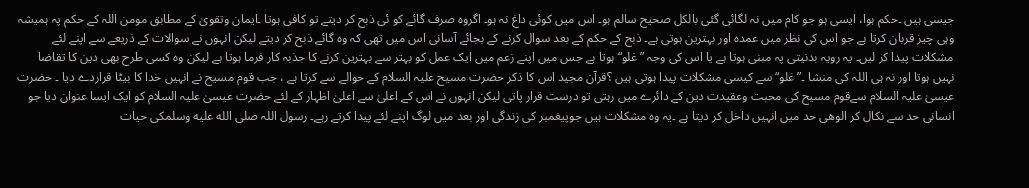جیسی ہیں ۔حکم ہوا، ایسی ہو جو کام میں نہ لگائی گئی بالکل صحیح سالم ہو۔ اس میں کوئی داغ نہ ہو۔ اگروہ صرف گائے کو ئی ذبح کر دیتے تو کافی ہوتا ۔ایمان وتقویٰ کے مطابق مومن اللہ کے حکم پہ ہمیشہ وہی چیز قربان کرتا ہے جو اس کی نظر میں عمدہ اور بہترین ہوتی ہے۔ ذبح کے حکم کے بعد سوال کرنے کے بجائے آسانی اس میں تھی کہ وہ گائے ذبح کر دیتے لیکن انہوں نے سوالات کے ذریعے سے اپنے لئے مشکلات پیدا کر لیں۔ یہ رویہ بدنیتی پہ مبنی ہوتا ہے یا اس کی وجہ ”غلو“ ہوتا ہے جس میں اپنے زعم میں ایک عمل کو بہتر سے بہترین کرنے کا جذبہ کار فرما ہوتا ہے لیکن وہ کسی طرح بھی دین کا تقاضا نہیں ہوتا اور نہ ہی اللہ کی منشا ۔”غلو“ سے کیسی مشکلات پیدا ہوتی ہیں ؟قرآن مجید اس کا ذکر حضرت مسیح علیہ السلام کے حوالے سے کرتا ہے ، جب قوم مسیح نے انہیں خدا کا بیٹا قراردے دیا ۔ حضرت عیسیٰ علیہ السلام سےقوم مسیح کی محبت وعقیدت دین کے دائرے میں رہتی تو درست قرار پاتی لیکن انہوں نے اس کے اعلیٰ سے اعلیٰ اظہار کے لئے حضرت عیسیٰ علیہ السلام کو ایک ایسا عنوان دیا جو انسانی حد سے نکال کر الوھی حد میں انہیں داخل کر دیتا ہے ۔یہ وہ مشکلات ہیں جوپیغمبر کی زندگی اور بعد میں لوگ اپنے لئے پیدا کرتے رہے۔ رسول اللہ صلى الله عليه وسلمکی حیات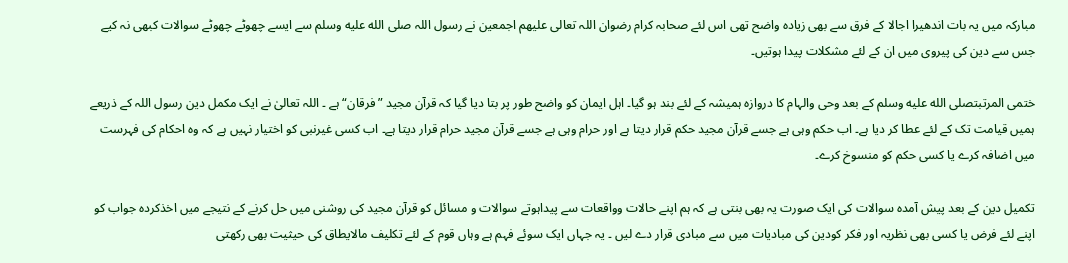مبارکہ میں یہ بات اندھیرا اجالا کے فرق سے بھی زیادہ واضح تھی اس لئے صحابہ کرام رضوان اللہ تعالی علیھم اجمعین نے رسول اللہ صلى الله عليه وسلم سے ایسے چھوٹے چھوٹے سوالات کبھی نہ کیے جس سے دین کی پیروی میں ان کے لئے مشکلات پیدا ہوتیں۔

ختمی المرتبتصلى الله عليه وسلم کے بعد وحی والہام کا دروازہ ہمیشہ کے لئے بند ہو گیا۔ اہل ایمان کو واضح طور پر بتا دیا گیا کہ قرآن مجید ”فرقان“ ہے ۔ اللہ تعالیٰ نے ایک مکمل دین رسول اللہ کے ذریعے ہمیں قیامت تک کے لئے عطا کر دیا ہے۔ اب حکم وہی ہے جسے قرآن مجید حکم قرار دیتا ہے اور حرام وہی ہے جسے قرآن مجید حرام قرار دیتا ہے۔ اب کسی غیرنبی کو اختیار نہیں ہے کہ وہ احکام کی فہرست میں اضافہ کرے یا کسی حکم کو منسوخ کرے۔

تکمیل دین کے بعد پیش آمدہ سوالات کی ایک صورت یہ بھی بنتی ہے کہ ہم اپنے حالات وواقعات سے پیداہوتے سوالات و مسائل کو قرآن مجید کی روشنی میں حل کرنے کے نتیجے میں اخذکردہ جواب کو اپنے لئے فرض یا کسی بھی نظریہ اور فکر کودین کی مبادیات میں سے مبادی قرار دے لیں ۔ یہ جہاں ایک سوئے فہم ہے وہاں قوم کے لئے تکلیف مالایطاق کی حیثیت بھی رکھتی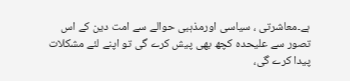ہے۔معاشرتی ، سیاسی اورمذہبی حوالے سے امت دین کے اس تصور سے علیحدہ کچھ بھی پیش کرے گی تو اپنے لئے مشکلات پیدا کرے گی،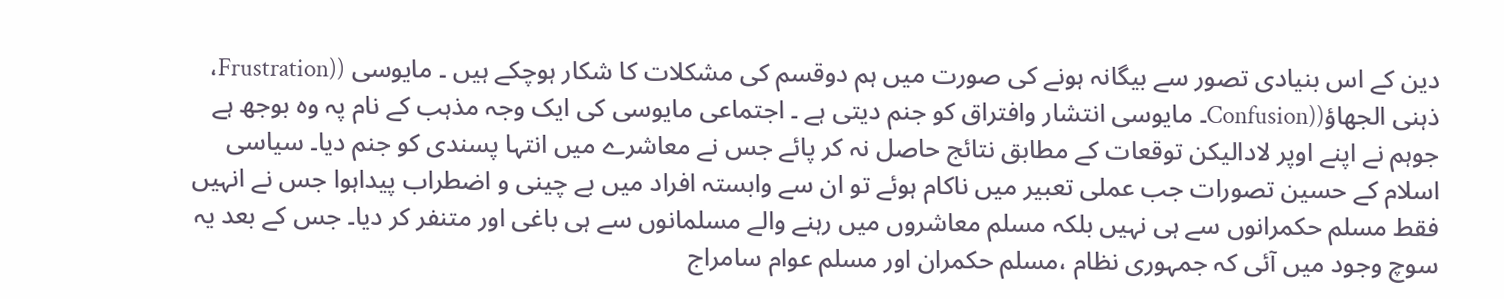دین کے اس بنیادی تصور سے بیگانہ ہونے کی صورت میں ہم دوقسم کی مشکلات کا شکار ہوچکے ہیں ۔ مایوسی ((Frustration، ذہنی الجھاؤ((Confusion۔ مایوسی انتشار وافتراق کو جنم دیتی ہے ۔ اجتماعی مایوسی کی ایک وجہ مذہب کے نام پہ وہ بوجھ ہے جوہم نے اپنے اوپر لادالیکن توقعات کے مطابق نتائج حاصل نہ کر پائے جس نے معاشرے میں انتہا پسندی کو جنم دیا۔ سیاسی اسلام کے حسین تصورات جب عملی تعبیر میں ناکام ہوئے تو ان سے وابستہ افراد میں بے چینی و اضطراب پیداہوا جس نے انہیں فقط مسلم حکمرانوں سے ہی نہیں بلکہ مسلم معاشروں میں رہنے والے مسلمانوں سے ہی باغی اور متنفر کر دیا۔ جس کے بعد یہ سوچ وجود میں آئی کہ جمہوری نظام ،مسلم حکمران اور مسلم عوام سامراج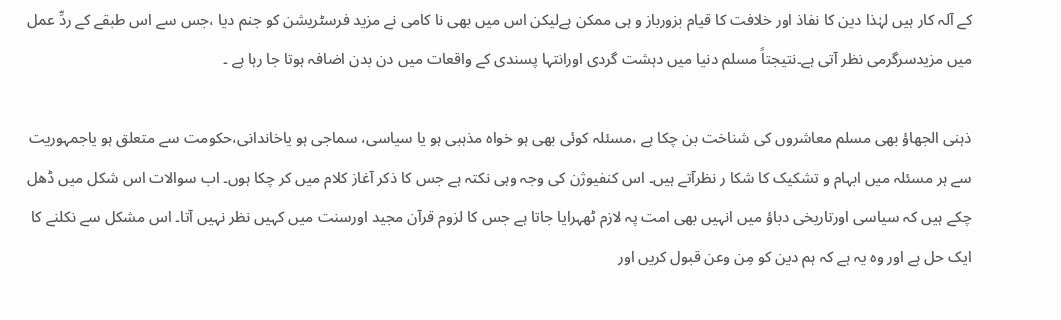کے آلہ کار ہیں لہٰذا دین کا نفاذ اور خلافت کا قیام بزورباز و ہی ممکن ہےلیکن اس میں بھی نا کامی نے مزید فرسٹریشن کو جنم دیا ،جس سے اس طبقے کے ردِّ عمل میں مزیدسرگرمی نظر آتی ہے۔نتیجتاً مسلم دنیا میں دہشت گردی اورانتہا پسندی کے واقعات میں دن بدن اضافہ ہوتا جا رہا ہے ۔

ذہنی الجھاؤ بھی مسلم معاشروں کی شناخت بن چکا ہے ،مسئلہ کوئی بھی ہو خواہ مذہبی ہو یا سیاسی، سماجی ہو یاخاندانی،حکومت سے متعلق ہو یاجمہوریت سے ہر مسئلہ میں ابہام و تشکیک کا شکا ر نظرآتے ہیں۔ اس کنفیوژن کی وجہ وہی نکتہ ہے جس کا ذکر آغاز کلام میں کر چکا ہوں۔ اب سوالات اس شکل میں ڈھل چکے ہیں کہ سیاسی اورتاریخی دباؤ میں انہیں بھی امت پہ لازم ٹھہرایا جاتا ہے جس کا لزوم قرآن مجید اورسنت میں کہیں نظر نہیں آتا۔ اس مشکل سے نکلنے کا ایک حل ہے اور وہ یہ ہے کہ ہم دین کو مِن وعن قبول کریں اور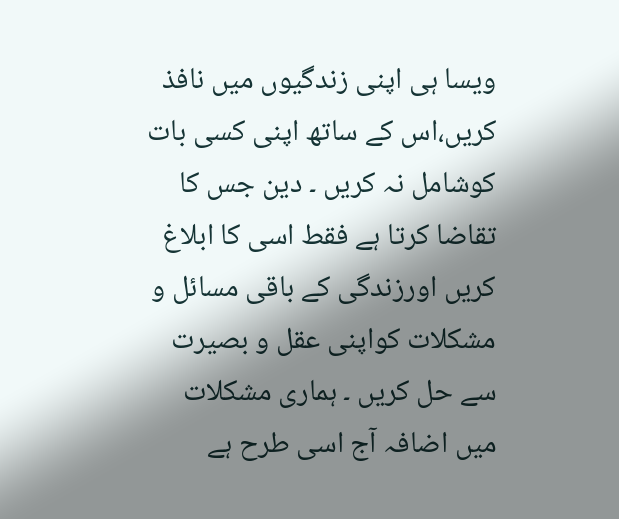ویسا ہی اپنی زندگیوں میں نافذ کریں،اس کے ساتھ اپنی کسی بات کوشامل نہ کریں ۔ دین جس کا تقاضا کرتا ہے فقط اسی کا ابلاغ کریں اورزندگی کے باقی مسائل و مشکلات کواپنی عقل و بصیرت سے حل کریں ۔ ہماری مشکلات میں اضافہ آج اسی طرح ہے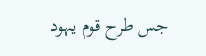جس طرح قوم یہود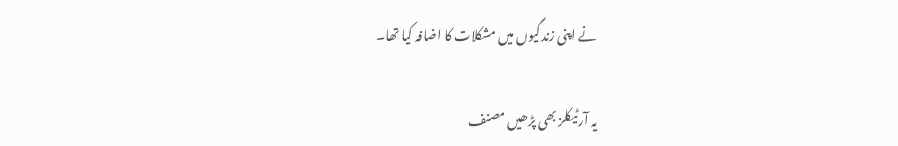نے اپنی زندگیوں میں مشکلات کا اضافہ کیا تھا۔

یہ آرٹیکلز بھی پڑھیں مصنف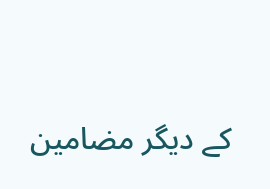کے دیگر مضامین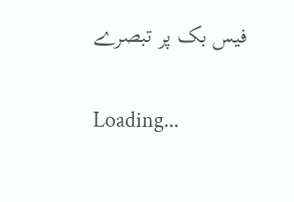فیس بک پر تبصرے

Loading...